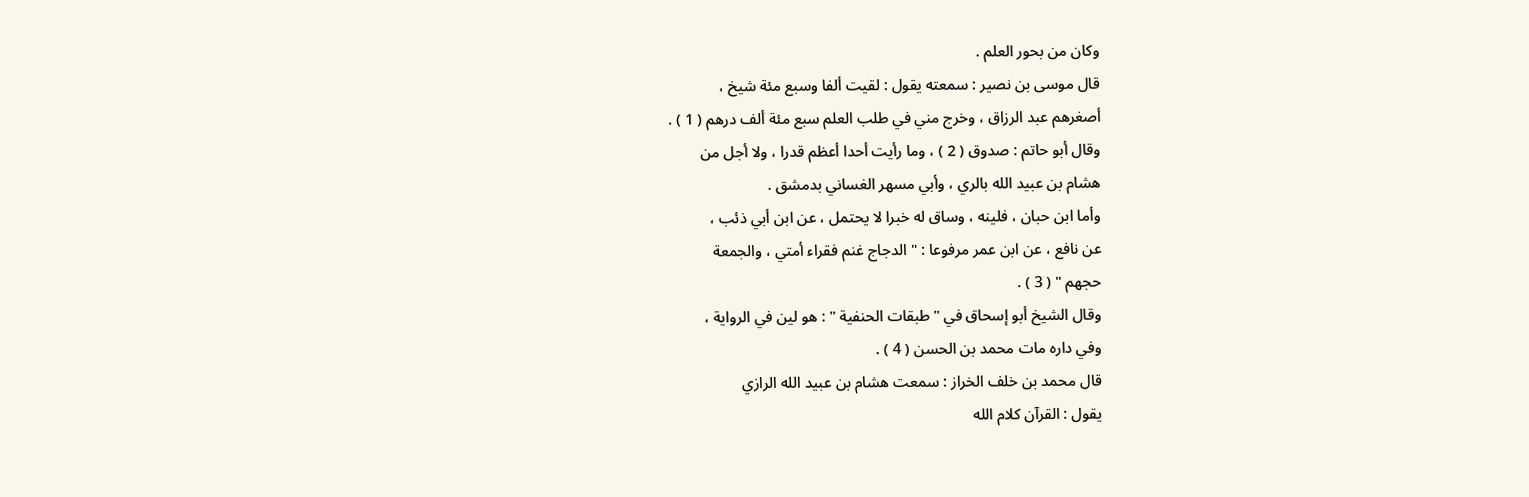وكان من بحور العلم .
قال موسى بن نصير : سمعته يقول : لقيت ألفا وسبع مئة شيخ ،
أصغرهم عبد الرزاق ، وخرج مني في طلب العلم سبع مئة ألف درهم ( 1 ) .
وقال أبو حاتم : صدوق ( 2 ) ، وما رأيت أحدا أعظم قدرا ، ولا أجل من
هشام بن عبيد الله بالري ، وأبي مسهر الغساني بدمشق .
وأما ابن حبان ، فلينه ، وساق له خبرا لا يحتمل ، عن ابن أبي ذئب ،
عن نافع ، عن ابن عمر مرفوعا : " الدجاج غنم فقراء أمتي ، والجمعة
حجهم " ( 3 ) .
وقال الشيخ أبو إسحاق في " طبقات الحنفية " : هو لين في الرواية ،
وفي داره مات محمد بن الحسن ( 4 ) .
قال محمد بن خلف الخراز : سمعت هشام بن عبيد الله الرازي
يقول : القرآن كلام الله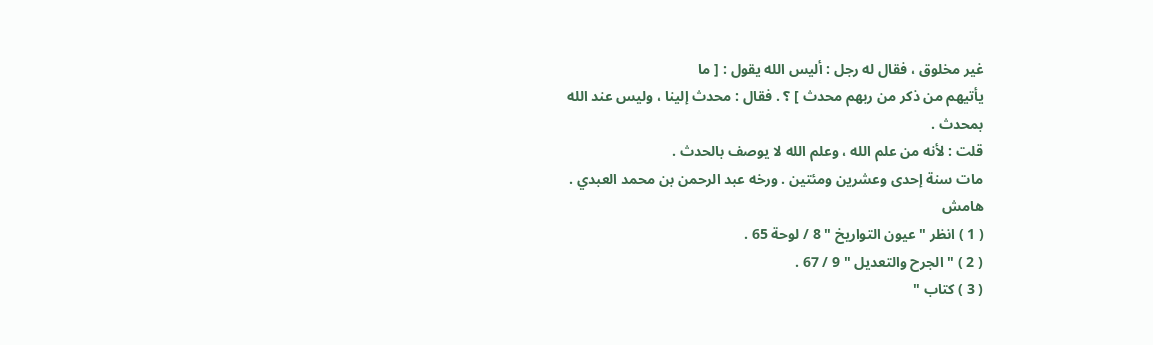غير مخلوق ، فقال له رجل : أليس الله يقول : [ ما
يأتيهم من ذكر من ربهم محدث ] ؟ . فقال : محدث إلينا ، وليس عند الله
بمحدث .
قلت : لأنه من علم الله ، وعلم الله لا يوصف بالحدث .
مات سنة إحدى وعشرين ومئتين . ورخه عبد الرحمن بن محمد العبدي .
هامش
( 1 ) انظر " عيون التواريخ " 8 / لوحة 65 .
( 2 ) " الجرح والتعديل " 9 / 67 .
( 3 ) كتاب "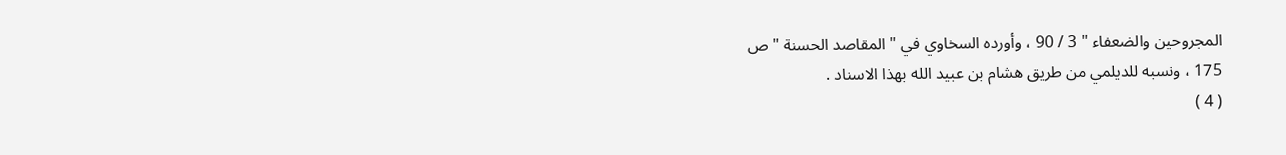المجروحين والضعفاء " 3 / 90 ، وأورده السخاوي في " المقاصد الحسنة " ص
175 ، ونسبه للديلمي من طريق هشام بن عبيد الله بهذا الاسناد .
( 4 )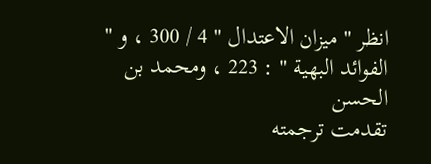انظر " ميزان الاعتدال " 4 / 300 ، و " الفوائد البهية " : 223 ، ومحمد بن الحسن
تقدمت ترجمته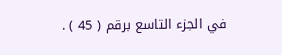في الجزء التاسع برقم ( 45 ) .